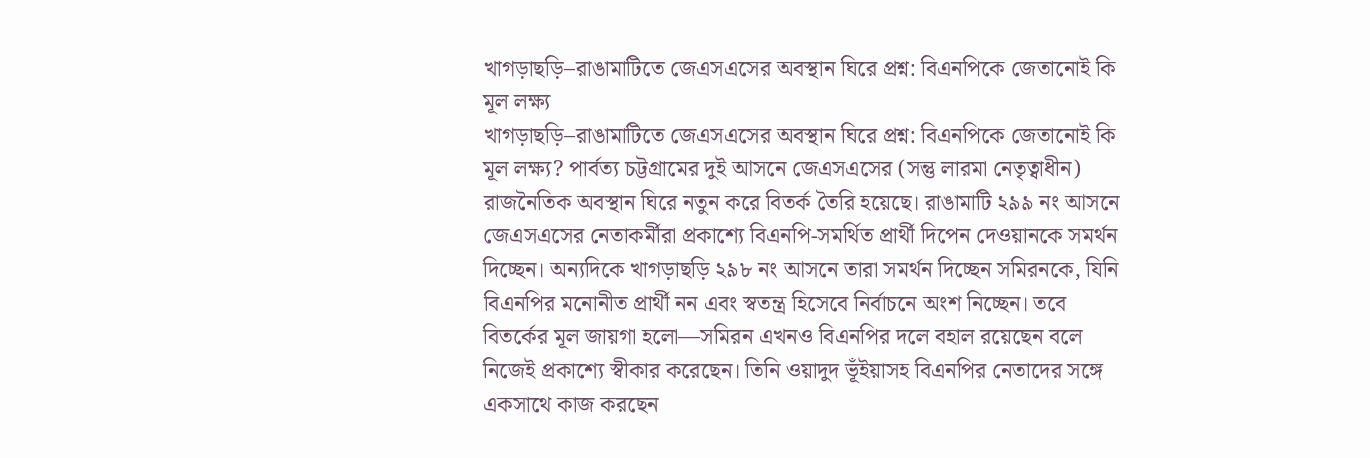খাগড়াছড়ি–রাঙামাটিতে জেএসএসের অবস্থান ঘিরে প্রশ্ন: বিএনপিকে জেতানোই কি মূল লক্ষ্য
খাগড়াছড়ি–রাঙামাটিতে জেএসএসের অবস্থান ঘিরে প্রশ্ন: বিএনপিকে জেতানোই কি মূল লক্ষ্য? পার্বত্য চট্টগ্রামের দুই আসনে জেএসএসের (সন্তু লারমা নেতৃত্বাধীন) রাজনৈতিক অবস্থান ঘিরে নতুন করে বিতর্ক তৈরি হয়েছে। রাঙামাটি ২৯৯ নং আসনে জেএসএসের নেতাকর্মীরা প্রকাশ্যে বিএনপি-সমর্থিত প্রার্থী দিপেন দেওয়ানকে সমর্থন দিচ্ছেন। অন্যদিকে খাগড়াছড়ি ২৯৮ নং আসনে তারা সমর্থন দিচ্ছেন সমিরনকে, যিনি বিএনপির মনোনীত প্রার্থী নন এবং স্বতন্ত্র হিসেবে নির্বাচনে অংশ নিচ্ছেন। তবে বিতর্কের মূল জায়গা হলো—সমিরন এখনও বিএনপির দলে বহাল রয়েছেন বলে নিজেই প্রকাশ্যে স্বীকার করেছেন। তিনি ওয়াদুদ ভূঁইয়াসহ বিএনপির নেতাদের সঙ্গে একসাথে কাজ করছেন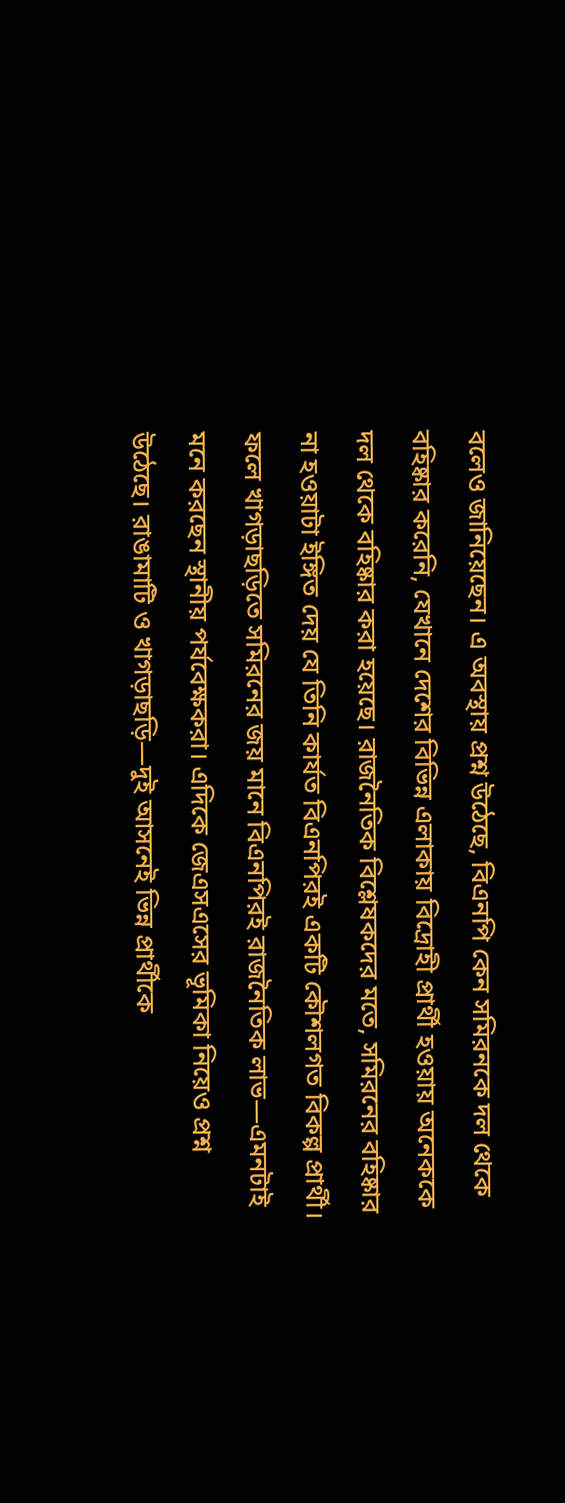বলেও জানিয়েছেন। এ অবস্থায় প্রশ্ন উঠেছে, বিএনপি কেন সমিরনকে দল থেকে বহিষ্কার করেনি, যেখানে দেশের বিভিন্ন এলাকায় বিদ্রোহী প্রার্থী হওয়ায় অনেককে দল থেকে বহিষ্কার করা হয়েছে। রাজনৈতিক বিশ্লেষকদের মতে, সমিরনের বহিষ্কার না হওয়াটা ইঙ্গিত দেয় যে তিনি কার্যত বিএনপিরই একটি কৌশলগত বিকল্প প্রার্থী। ফলে খাগড়াছড়িতে সমিরনের জয় মানে বিএনপিরই রাজনৈতিক লাভ—এমনটাই মনে করছেন স্থানীয় পর্যবেক্ষকরা। এদিকে জেএসএসের ভূমিকা নিয়েও প্রশ্ন উঠেছে। রাঙামাটি ও খাগড়াছড়ি—দুই আসনেই ভিন্ন প্রার্থীকে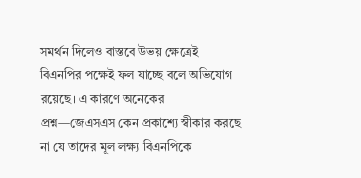সমর্থন দিলেও বাস্তবে উভয় ক্ষেত্রেই বিএনপির পক্ষেই ফল যাচ্ছে বলে অভিযোগ রয়েছে। এ কারণে অনেকের প্রশ্ন—জেএসএস কেন প্রকাশ্যে স্বীকার করছে না যে তাদের মূল লক্ষ্য বিএনপিকে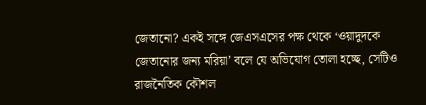জেতানো? একই সঙ্গে জেএসএসের পক্ষ থেকে ‘ওয়াদুদকে জেতানোর জন্য মরিয়া’ বলে যে অভিযোগ তোলা হচ্ছে, সেটিও রাজনৈতিক কৌশল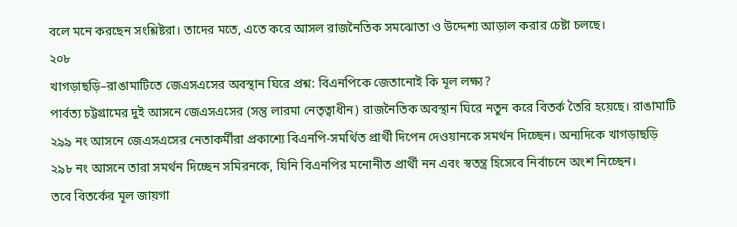বলে মনে করছেন সংশ্লিষ্টরা। তাদের মতে, এতে করে আসল রাজনৈতিক সমঝোতা ও উদ্দেশ্য আড়াল করার চেষ্টা চলছে।
২০৮
খাগড়াছড়ি–রাঙামাটিতে জেএসএসের অবস্থান ঘিরে প্রশ্ন: বিএনপিকে জেতানোই কি মূল লক্ষ্য?
পার্বত্য চট্টগ্রামের দুই আসনে জেএসএসের (সন্তু লারমা নেতৃত্বাধীন) রাজনৈতিক অবস্থান ঘিরে নতুন করে বিতর্ক তৈরি হয়েছে। রাঙামাটি ২৯৯ নং আসনে জেএসএসের নেতাকর্মীরা প্রকাশ্যে বিএনপি-সমর্থিত প্রার্থী দিপেন দেওয়ানকে সমর্থন দিচ্ছেন। অন্যদিকে খাগড়াছড়ি ২৯৮ নং আসনে তারা সমর্থন দিচ্ছেন সমিরনকে, যিনি বিএনপির মনোনীত প্রার্থী নন এবং স্বতন্ত্র হিসেবে নির্বাচনে অংশ নিচ্ছেন।
তবে বিতর্কের মূল জায়গা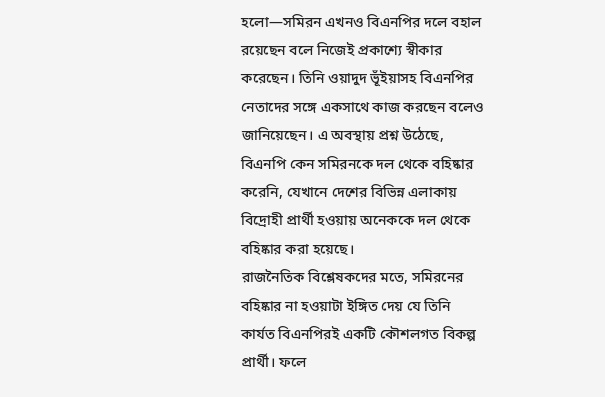হলো—সমিরন এখনও বিএনপির দলে বহাল রয়েছেন বলে নিজেই প্রকাশ্যে স্বীকার করেছেন। তিনি ওয়াদুদ ভূঁইয়াসহ বিএনপির নেতাদের সঙ্গে একসাথে কাজ করছেন বলেও জানিয়েছেন। এ অবস্থায় প্রশ্ন উঠেছে, বিএনপি কেন সমিরনকে দল থেকে বহিষ্কার করেনি, যেখানে দেশের বিভিন্ন এলাকায় বিদ্রোহী প্রার্থী হওয়ায় অনেককে দল থেকে বহিষ্কার করা হয়েছে।
রাজনৈতিক বিশ্লেষকদের মতে, সমিরনের বহিষ্কার না হওয়াটা ইঙ্গিত দেয় যে তিনি কার্যত বিএনপিরই একটি কৌশলগত বিকল্প প্রার্থী। ফলে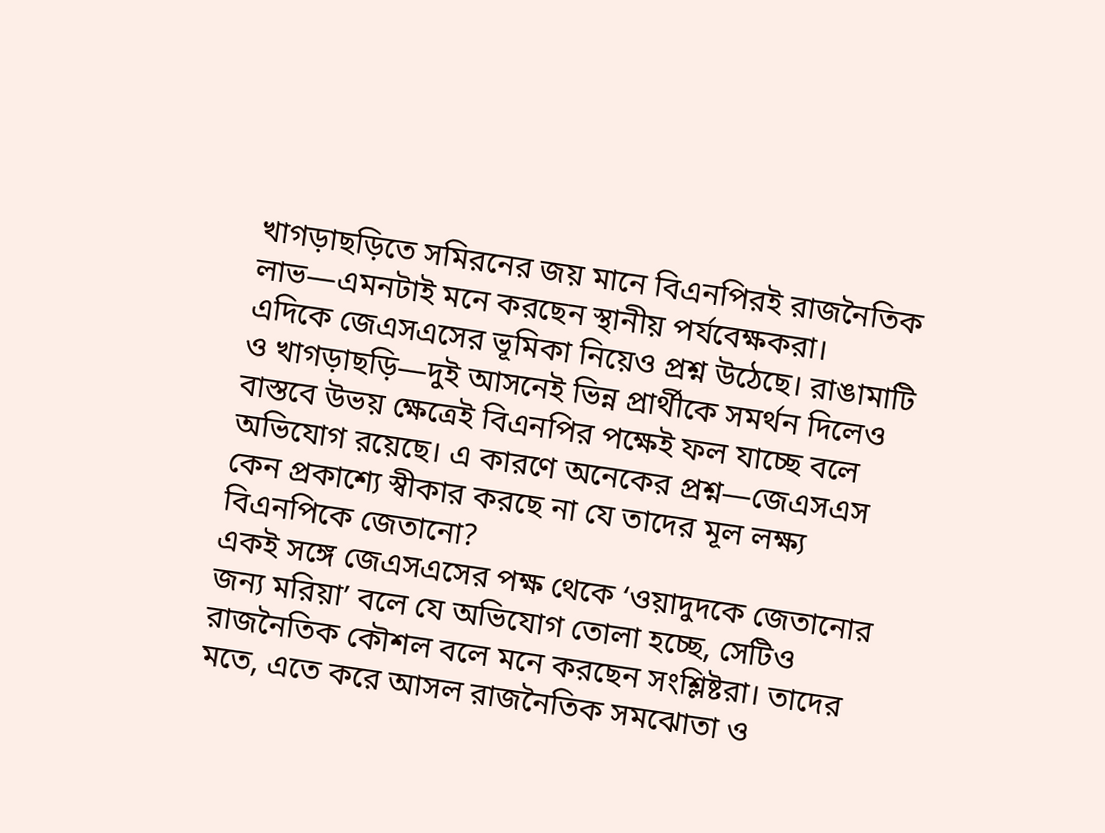খাগড়াছড়িতে সমিরনের জয় মানে বিএনপিরই রাজনৈতিক লাভ—এমনটাই মনে করছেন স্থানীয় পর্যবেক্ষকরা।
এদিকে জেএসএসের ভূমিকা নিয়েও প্রশ্ন উঠেছে। রাঙামাটি ও খাগড়াছড়ি—দুই আসনেই ভিন্ন প্রার্থীকে সমর্থন দিলেও বাস্তবে উভয় ক্ষেত্রেই বিএনপির পক্ষেই ফল যাচ্ছে বলে অভিযোগ রয়েছে। এ কারণে অনেকের প্রশ্ন—জেএসএস কেন প্রকাশ্যে স্বীকার করছে না যে তাদের মূল লক্ষ্য বিএনপিকে জেতানো?
একই সঙ্গে জেএসএসের পক্ষ থেকে ‘ওয়াদুদকে জেতানোর জন্য মরিয়া’ বলে যে অভিযোগ তোলা হচ্ছে, সেটিও রাজনৈতিক কৌশল বলে মনে করছেন সংশ্লিষ্টরা। তাদের মতে, এতে করে আসল রাজনৈতিক সমঝোতা ও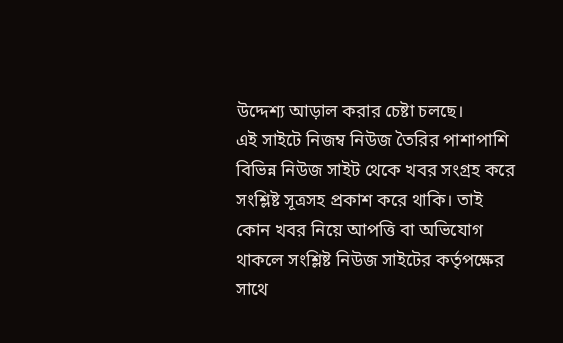উদ্দেশ্য আড়াল করার চেষ্টা চলছে।
এই সাইটে নিজম্ব নিউজ তৈরির পাশাপাশি বিভিন্ন নিউজ সাইট থেকে খবর সংগ্রহ করে সংশ্লিষ্ট সূত্রসহ প্রকাশ করে থাকি। তাই কোন খবর নিয়ে আপত্তি বা অভিযোগ থাকলে সংশ্লিষ্ট নিউজ সাইটের কর্তৃপক্ষের সাথে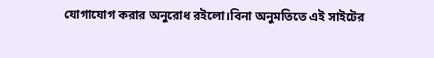যোগাযোগ করার অনুরোধ রইলো।বিনা অনুমতিতে এই সাইটের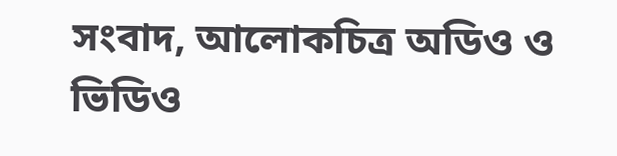সংবাদ, আলোকচিত্র অডিও ও ভিডিও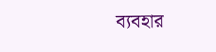ব্যবহার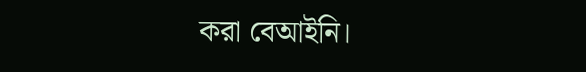করা বেআইনি।